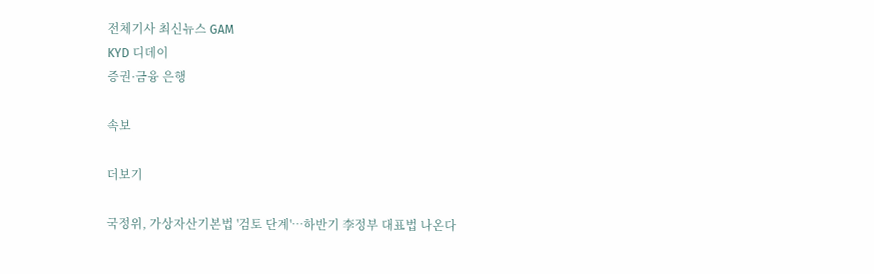전체기사 최신뉴스 GAM
KYD 디데이
증권·금융 은행

속보

더보기

국정위, 가상자산기본법 '검토 단계'…하반기 李정부 대표법 나온다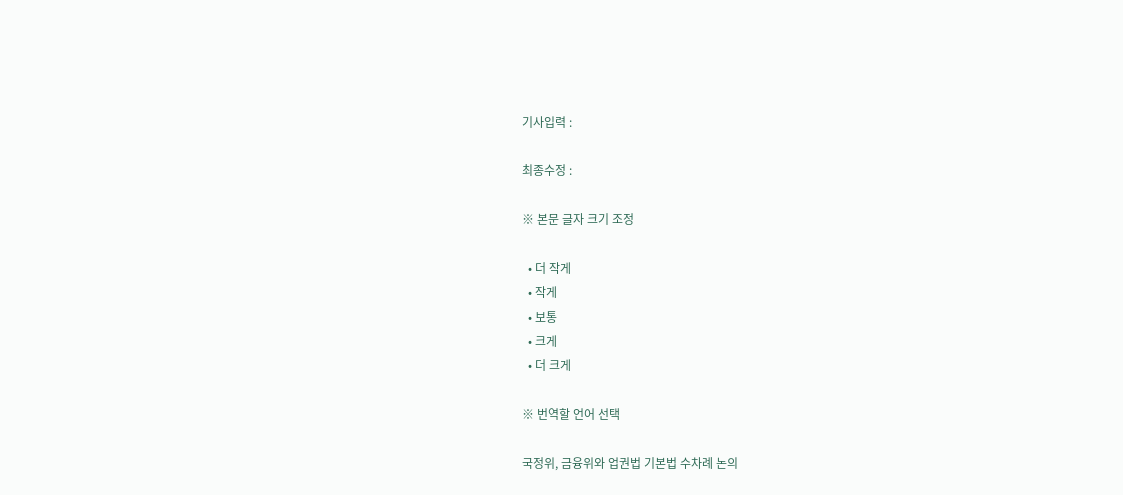기사입력 :

최종수정 :

※ 본문 글자 크기 조정

  • 더 작게
  • 작게
  • 보통
  • 크게
  • 더 크게

※ 번역할 언어 선택

국정위, 금융위와 업권법 기본법 수차례 논의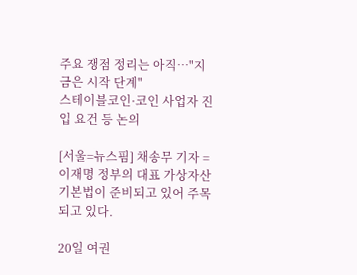주요 쟁점 정리는 아직…"지금은 시작 단계"
스테이블코인·코인 사업자 진입 요건 등 논의

[서울=뉴스핌] 채송무 기자 = 이재명 정부의 대표 가상자산기본법이 준비되고 있어 주목되고 있다.

20일 여권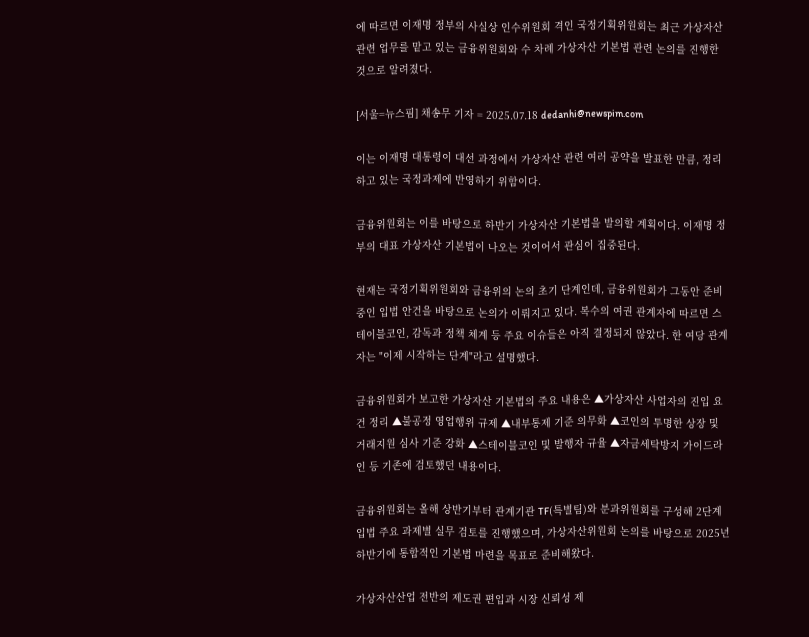에 따르면 이재명 정부의 사실상 인수위원회 격인 국정기획위원회는 최근 가상자산 관련 업무를 맡고 있는 금융위원회와 수 차례 가상자산 기본법 관련 논의를 진행한 것으로 알려졌다.

[서울=뉴스핌] 채송무 기자 = 2025.07.18 dedanhi@newspim.com

이는 이재명 대통령이 대선 과정에서 가상자산 관련 여러 공약을 발표한 만큼, 정리하고 있는 국정과제에 반영하기 위함이다.

금융위원회는 이를 바탕으로 하반기 가상자산 기본법을 발의할 계획이다. 이재명 정부의 대표 가상자산 기본법이 나오는 것이어서 관심이 집중된다.

현재는 국정기획위원회와 금융위의 논의 초기 단계인데, 금융위원회가 그동안 준비 중인 입법 안건을 바탕으로 논의가 이뤄지고 있다. 복수의 여권 관계자에 따르면 스테이블코인, 감독과 정책 체계 등 주요 이슈들은 아직 결정되지 않았다. 한 여당 관계자는 "이제 시작하는 단계"라고 설명했다.

금융위원회가 보고한 가상자산 기본법의 주요 내용은 ▲가상자산 사업자의 진입 요건 정리 ▲불공정 영업행위 규제 ▲내부통제 기준 의무화 ▲코인의 투명한 상장 및 거래지원 심사 기준 강화 ▲스테이블코인 및 발행자 규율 ▲자금세탁방지 가이드라인 등 기존에 검토했던 내용이다.

금융위원회는 올해 상반기부터 관계기관 TF(특별팀)와 분과위원회를 구성해 2단계 입법 주요 과제별 실무 검토를 진행했으며, 가상자산위원회 논의를 바탕으로 2025년 하반기에 통합적인 기본법 마련을 목표로 준비해왔다.

가상자산산업 전반의 제도권 편입과 시장 신뢰성 제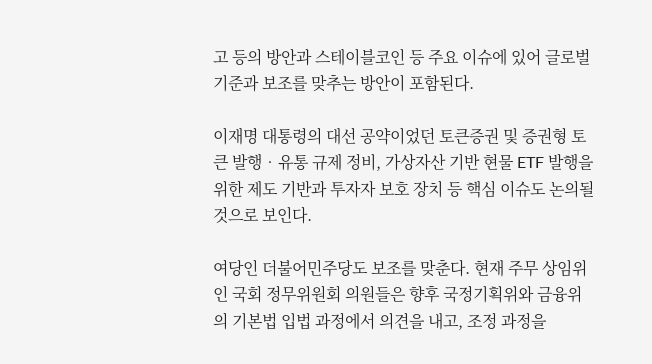고 등의 방안과 스테이블코인 등 주요 이슈에 있어 글로벌 기준과 보조를 맞추는 방안이 포함된다.

이재명 대통령의 대선 공약이었던 토큰증권 및 증권형 토큰 발행‧유통 규제 정비, 가상자산 기반 현물 ETF 발행을 위한 제도 기반과 투자자 보호 장치 등 핵심 이슈도 논의될 것으로 보인다.

여당인 더불어민주당도 보조를 맞춘다. 현재 주무 상임위인 국회 정무위원회 의원들은 향후 국정기획위와 금융위의 기본법 입법 과정에서 의견을 내고, 조정 과정을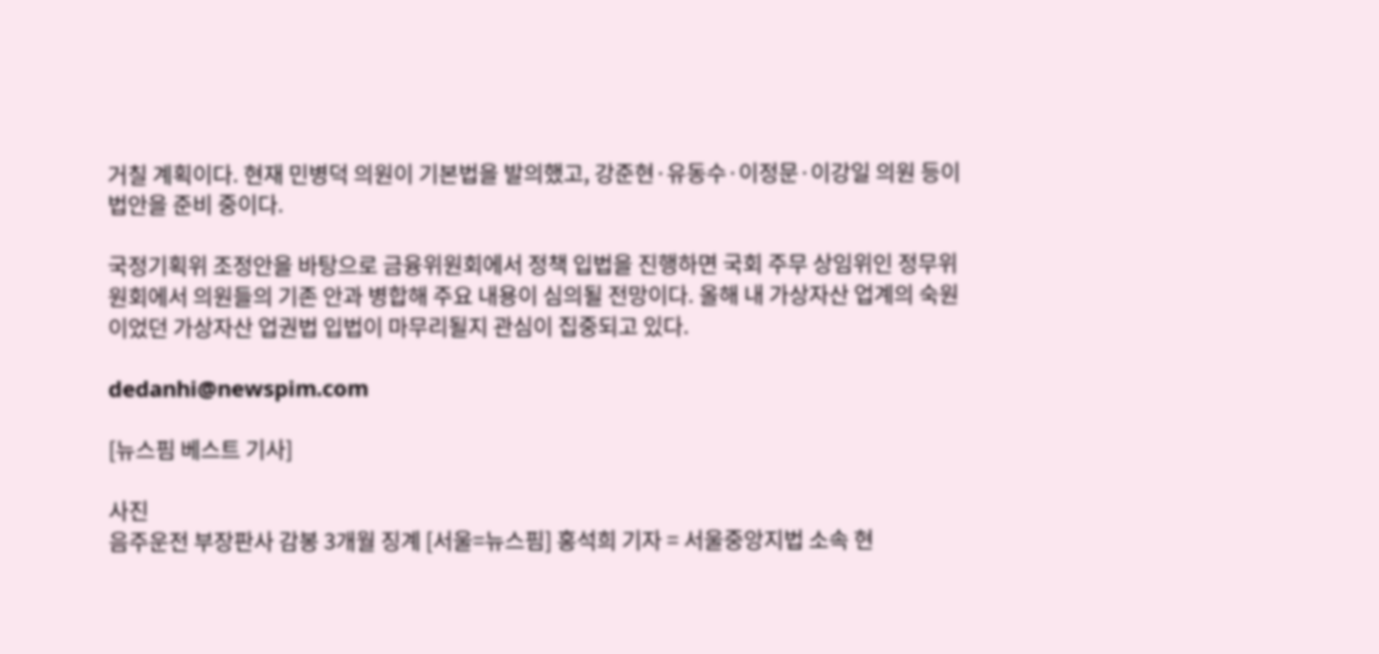거칠 계획이다. 현재 민병덕 의원이 기본법을 발의했고, 강준현·유동수·이정문·이강일 의원 등이 법안을 준비 중이다.

국정기획위 조정안을 바탕으로 금융위원회에서 정책 입법을 진행하면 국회 주무 상임위인 정무위원회에서 의원들의 기존 안과 병합해 주요 내용이 심의될 전망이다. 올해 내 가상자산 업계의 숙원이었던 가상자산 업권법 입법이 마무리될지 관심이 집중되고 있다.

dedanhi@newspim.com

[뉴스핌 베스트 기사]

사진
음주운전 부장판사 감봉 3개월 징계 [서울=뉴스핌] 홍석희 기자 = 서울중앙지법 소속 현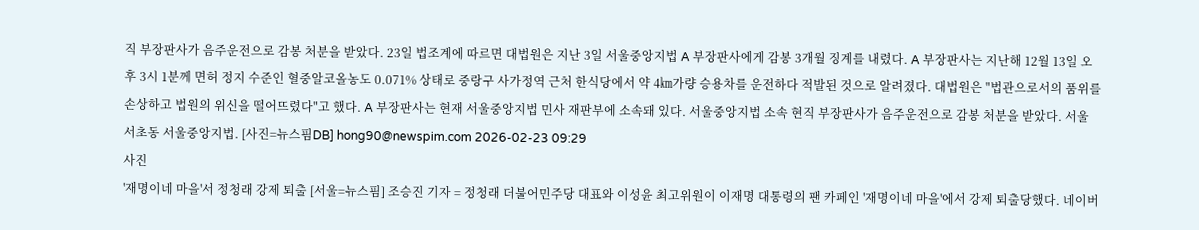직 부장판사가 음주운전으로 감봉 처분을 받았다. 23일 법조계에 따르면 대법원은 지난 3일 서울중앙지법 A 부장판사에게 감봉 3개월 징계를 내렸다. A 부장판사는 지난해 12월 13일 오후 3시 1분께 면허 정지 수준인 혈중알코올농도 0.071% 상태로 중랑구 사가정역 근처 한식당에서 약 4㎞가량 승용차를 운전하다 적발된 것으로 알려졌다. 대법원은 "법관으로서의 품위를 손상하고 법원의 위신을 떨어뜨렸다"고 했다. A 부장판사는 현재 서울중앙지법 민사 재판부에 소속돼 있다. 서울중앙지법 소속 현직 부장판사가 음주운전으로 감봉 처분을 받았다. 서울 서초동 서울중앙지법. [사진=뉴스핌DB] hong90@newspim.com 2026-02-23 09:29
사진
'재명이네 마을'서 정청래 강제 퇴출 [서울=뉴스핌] 조승진 기자 = 정청래 더불어민주당 대표와 이성윤 최고위원이 이재명 대통령의 팬 카페인 '재명이네 마을'에서 강제 퇴출당했다. 네이버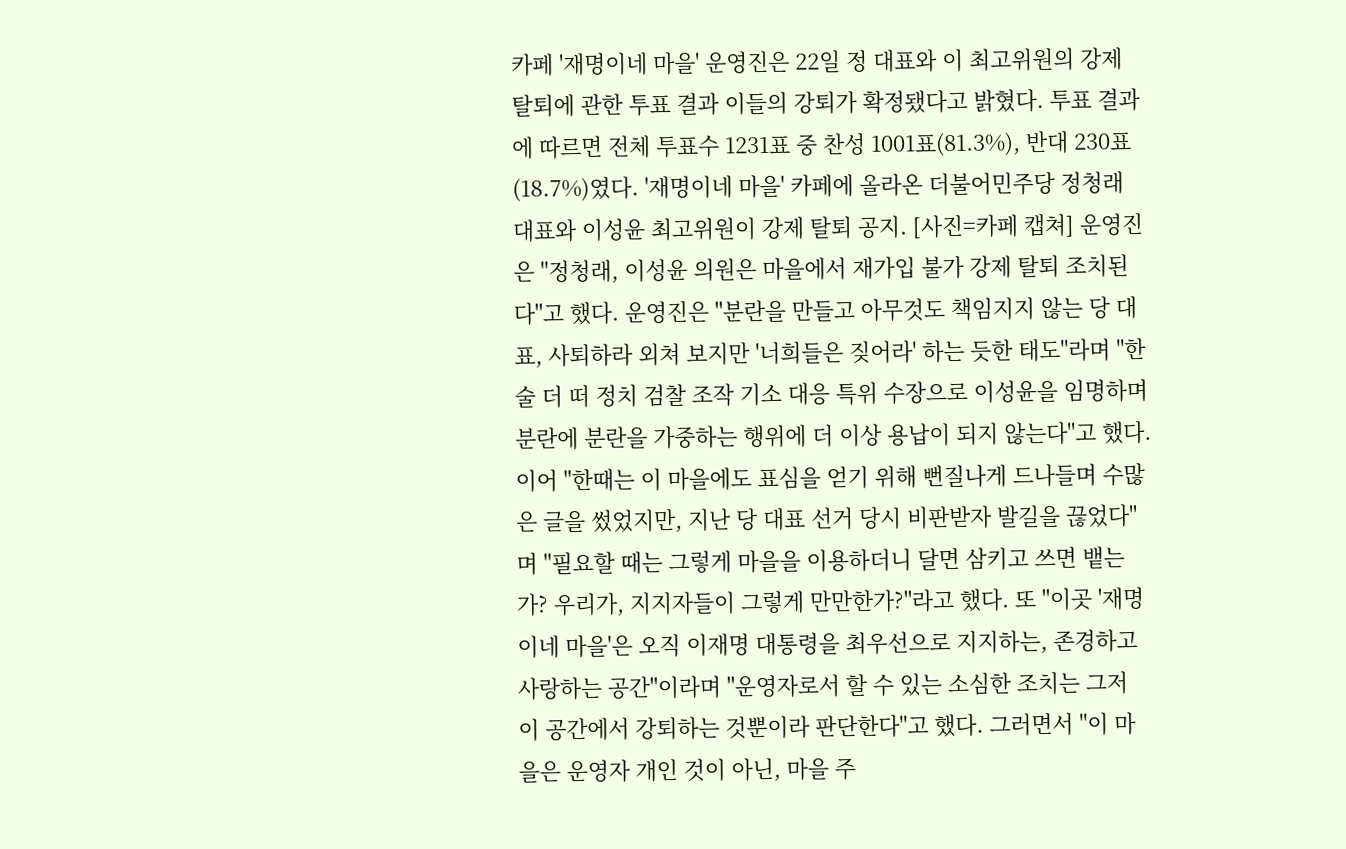카페 '재명이네 마을' 운영진은 22일 정 대표와 이 최고위원의 강제 탈퇴에 관한 투표 결과 이들의 강퇴가 확정됐다고 밝혔다. 투표 결과에 따르면 전체 투표수 1231표 중 찬성 1001표(81.3%), 반대 230표(18.7%)였다. '재명이네 마을' 카페에 올라온 더불어민주당 정청래 대표와 이성윤 최고위원이 강제 탈퇴 공지. [사진=카페 캡쳐] 운영진은 "정청래, 이성윤 의원은 마을에서 재가입 불가 강제 탈퇴 조치된다"고 했다. 운영진은 "분란을 만들고 아무것도 책임지지 않는 당 대표, 사퇴하라 외쳐 보지만 '너희들은 짖어라' 하는 듯한 태도"라며 "한술 더 떠 정치 검찰 조작 기소 대응 특위 수장으로 이성윤을 임명하며 분란에 분란을 가중하는 행위에 더 이상 용납이 되지 않는다"고 했다. 이어 "한때는 이 마을에도 표심을 얻기 위해 뻔질나게 드나들며 수많은 글을 썼었지만, 지난 당 대표 선거 당시 비판받자 발길을 끊었다"며 "필요할 때는 그렇게 마을을 이용하더니 달면 삼키고 쓰면 뱉는가? 우리가, 지지자들이 그렇게 만만한가?"라고 했다. 또 "이곳 '재명이네 마을'은 오직 이재명 대통령을 최우선으로 지지하는, 존경하고 사랑하는 공간"이라며 "운영자로서 할 수 있는 소심한 조치는 그저 이 공간에서 강퇴하는 것뿐이라 판단한다"고 했다. 그러면서 "이 마을은 운영자 개인 것이 아닌, 마을 주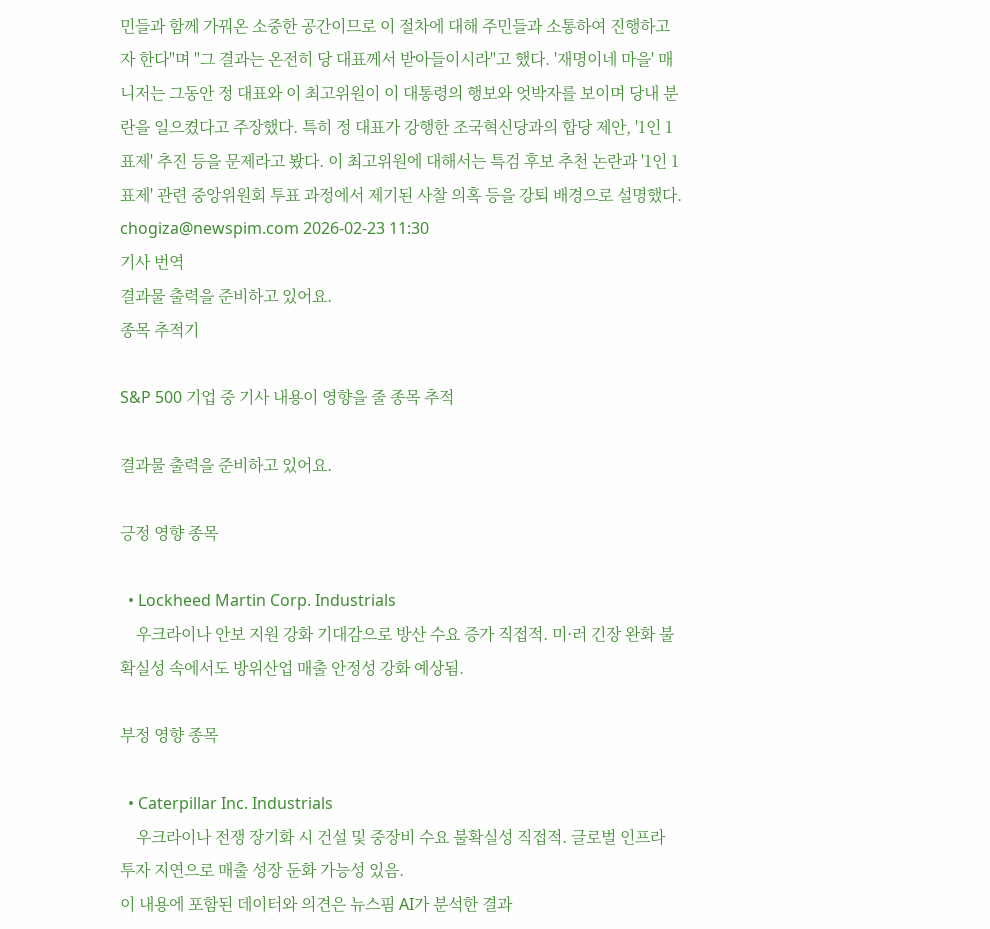민들과 함께 가꿔온 소중한 공간이므로 이 절차에 대해 주민들과 소통하여 진행하고자 한다"며 "그 결과는 온전히 당 대표께서 받아들이시라"고 했다. '재명이네 마을' 매니저는 그동안 정 대표와 이 최고위원이 이 대통령의 행보와 엇박자를 보이며 당내 분란을 일으켰다고 주장했다. 특히 정 대표가 강행한 조국혁신당과의 합당 제안, '1인 1표제' 추진 등을 문제라고 봤다. 이 최고위원에 대해서는 특검 후보 추천 논란과 '1인 1표제' 관련 중앙위원회 투표 과정에서 제기된 사찰 의혹 등을 강퇴 배경으로 설명했다.  chogiza@newspim.com 2026-02-23 11:30
기사 번역
결과물 출력을 준비하고 있어요.
종목 추적기

S&P 500 기업 중 기사 내용이 영향을 줄 종목 추적

결과물 출력을 준비하고 있어요.

긍정 영향 종목

  • Lockheed Martin Corp. Industrials
    우크라이나 안보 지원 강화 기대감으로 방산 수요 증가 직접적. 미·러 긴장 완화 불확실성 속에서도 방위산업 매출 안정성 강화 예상됨.

부정 영향 종목

  • Caterpillar Inc. Industrials
    우크라이나 전쟁 장기화 시 건설 및 중장비 수요 불확실성 직접적. 글로벌 인프라 투자 지연으로 매출 성장 둔화 가능성 있음.
이 내용에 포함된 데이터와 의견은 뉴스핌 AI가 분석한 결과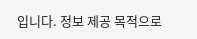입니다. 정보 제공 목적으로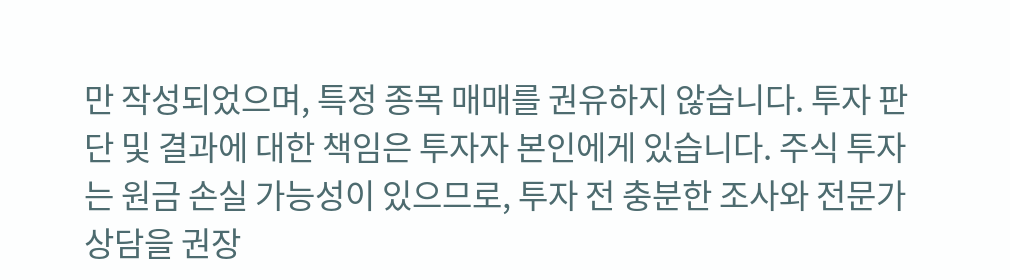만 작성되었으며, 특정 종목 매매를 권유하지 않습니다. 투자 판단 및 결과에 대한 책임은 투자자 본인에게 있습니다. 주식 투자는 원금 손실 가능성이 있으므로, 투자 전 충분한 조사와 전문가 상담을 권장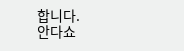합니다.
안다쇼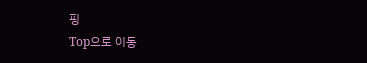핑
Top으로 이동